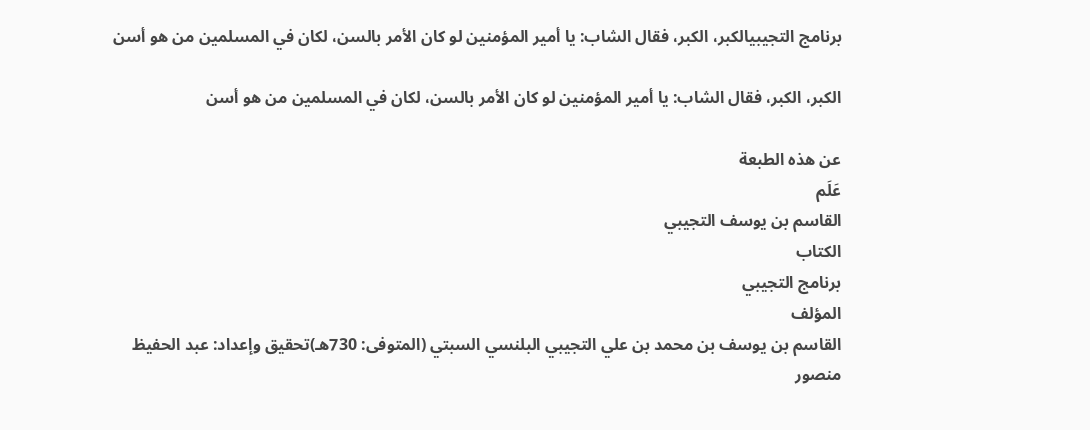برنامج التجيبيالكبر، الكبر، فقال الشاب: يا أمير المؤمنين لو كان الأمر بالسن، لكان في المسلمين من هو أسن

الكبر، الكبر، فقال الشاب: يا أمير المؤمنين لو كان الأمر بالسن، لكان في المسلمين من هو أسن

عن هذه الطبعة
عَلَم
القاسم بن يوسف التجيبي
الكتاب
برنامج التجيبي
المؤلف
القاسم بن يوسف بن محمد بن علي التجيبي البلنسي السبتي (المتوفى: 730هـ)تحقيق وإعداد: عبد الحفيظ منصور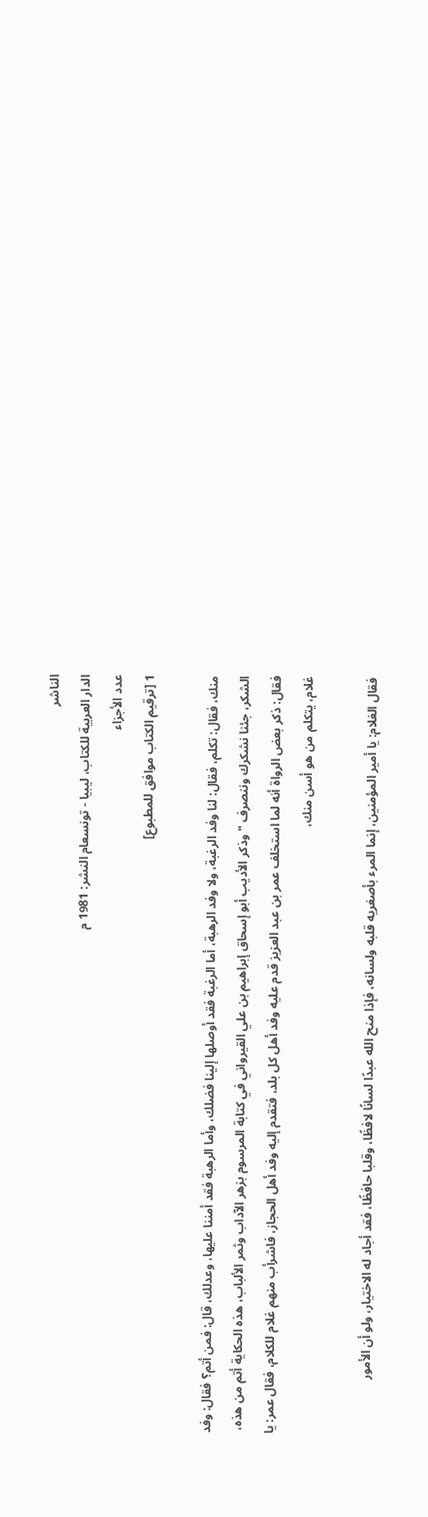الناشر
الدار العربية للكتاب، ليبيا - تونسعام النشر: 1981 م
عدد الأجزاء
1 [ترقيم الكتاب موافق للمطبوع]

منك، فقال: تكلم، فقال: لنا وفد الرغبة، ولا وفد الرهبة، أما الرغبة فقد أوصلها إلينا فضلك، وأما الرهبة فقد أمننا عليها، وعدلك، قال: فمن أتم؟ فقال: وفد الشكر، جئنا نشكرك وننصرف " وذكر الأديب أبو إسحاق إبراهيم بن علي القيرواني في كتابة المرسوم بزهر الآداب وثمر الألباب، هذه الحكاية أتم من هذه، فقال: ذكر بعض الرواة أنه لما استخلف عمر بن عبد العزيز قدم عليه وفد أهل كل بلد، فتقدم إليه وفد أهل الحجاز، فاشرأب منهم غلام للكلام، فقال عمر: يا غلام، يتكلم من هو أسن منك،

فقال الغلام: يا أمير المؤمنين، إنما المرء بأصغريه قلبه ولسانه، فإذا منح الله عبدًا لسانًا لافظًا، وقلبا حافظًا، فقد أجاد له الاختيار، ولو أن الأمور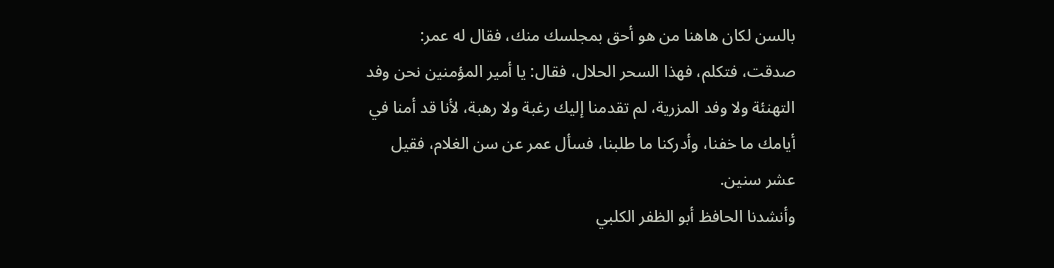بالسن لكان هاهنا من هو أحق بمجلسك منك، فقال له عمر: صدقت، فتكلم، فهذا السحر الحلال، فقال: يا أمير المؤمنين نحن وفد التهنئة ولا وفد المزرية، لم تقدمنا إليك رغبة ولا رهبة، لأنا قد أمنا في أيامك ما خفنا، وأدركنا ما طلبنا، فسأل عمر عن سن الغلام، فقيل عشر سنين.
وأنشدنا الحافظ أبو الظفر الكلبي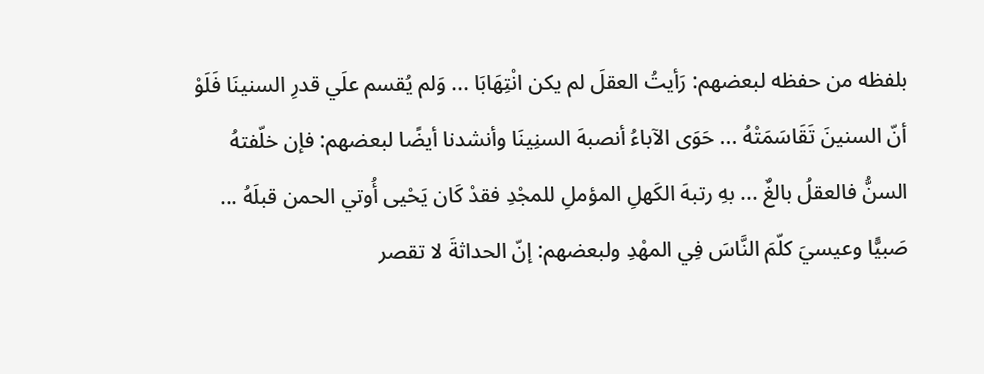بلفظه من حفظه لبعضهم: رَأيتُ العقلَ لم يكن انْتِهَابَا ... وَلم يُقسم علَي قدرِ السنينَا فَلَوْ أنّ السنينَ تَقَاسَمَتْهُ ... حَوَى الآباءُ أنصبهَ السنِينَا وأنشدنا أيضًا لبعضهم: فإن خلّفتهُ السنُّ فالعقلُ بالغٌ ... بهِ رتبهَ الكَهلِ المؤملِ للمجْدِ فقدْ كَان يَحْيى أُوتي الحمن قبلَهُ ... صَبيًّا وعيسيَ كلّمَ النَّاسَ فِي المهْدِ ولبعضهم: إنّ الحداثةَ لا تقصر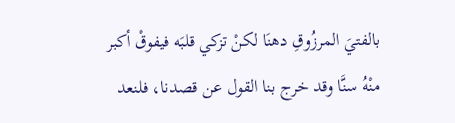بالفتيَ المرزُوقِ دهنَا لكنْ تزكي قلبَه فيفوقْ أكبر منْهُ سنَّا وقد خرج بنا القول عن قصدنا، فلنعد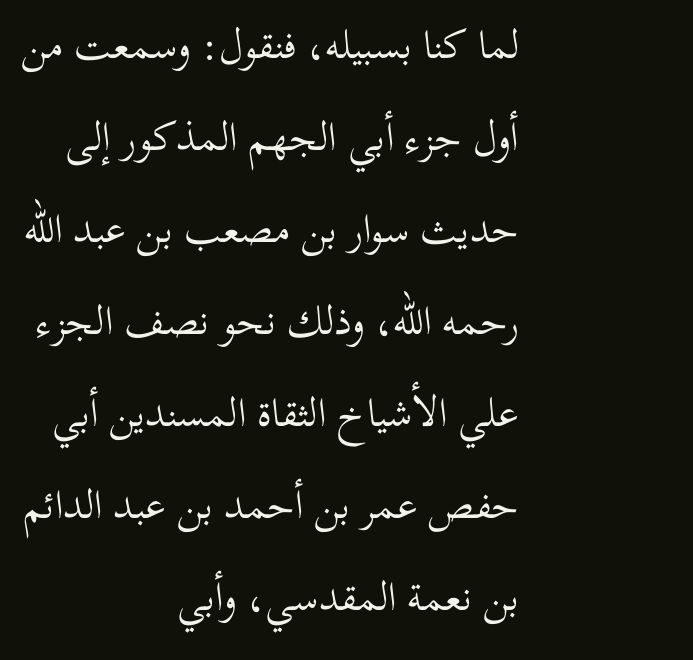لما كنا بسبيله، فنقول: وسمعت من أول جزء أبي الجهم المذكور إلى حديث سوار بن مصعب بن عبد الله رحمه الله، وذلك نحو نصف الجزء علي الأشياخ الثقاة المسندين أبي حفص عمر بن أحمد بن عبد الدائم بن نعمة المقدسي، وأبي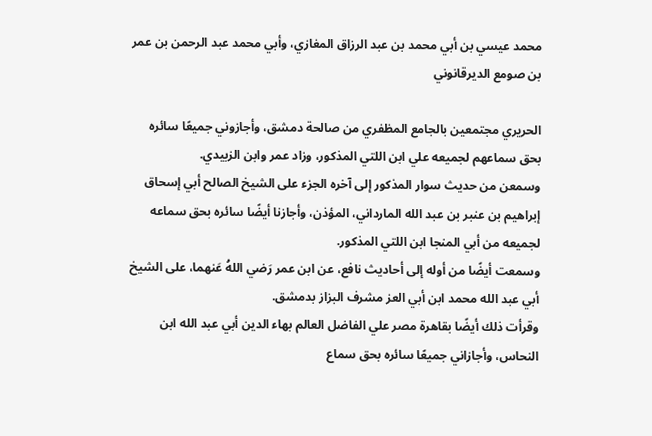محمد عيسي بن أبي محمد بن عبد الرزاق المغازي، وأبي محمد عبد الرحمن بن عمر بن صومع الديرقانوني

الحريري مجتمعين بالجامع المظفري من صالحة دمشق، وأجازوني جميعًا سائره بحق سماعهم لجميعه علي ابن اللتي المذكور، وزاد عمر وابن الزبيدي.
وسمعن من حديث سوار المذكور إلى آخره الجزء على الشيخ الصالح أبي إسحاق إبراهيم بن عنبر بن عبد الله المارداني، المؤذن، وأجازنا أيضًا سائره بحق سماعه لجميعه من أبي المنجا ابن اللتي المذكور.
وسمعت أيضًا من أوله إلى أحاديث نافع، عن ابن عمر رَضي اللهُ عَنهما، على الشيخ أبي عبد الله محمد ابن أبي العز مشرف البزاز بدمشق.
وقرأت ذلك أيضًا بقاهرة مصر علي الفاضل العالم بهاء الدين أبي عبد الله ابن النحاس، وأجازاني جميعًا سائره بحق سماع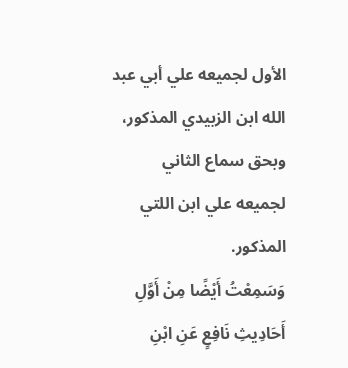الأول لجميعه علي أبي عبد الله ابن الزبيدي المذكور، وبحق سماع الثاني لجميعه علي ابن اللتي المذكور.
وَسَمِعْتُ أَيْضًا مِنْ أَوَّلِ أَحَادِيثِ نَافِعٍ عَنِ ابْنِ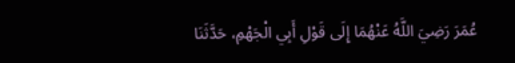عُمَرَ رَضِيَ اللَّهُ عَنْهُمَا إِلَى قَوْلِ أَبِي الْجَهْمِ، حَدَّثَنَا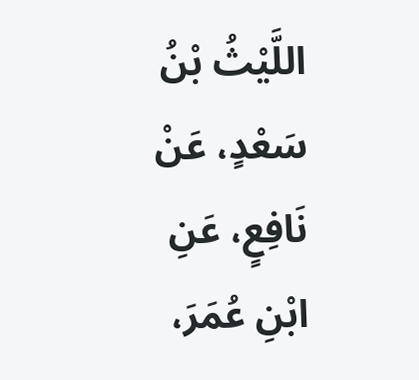اللَّيْثُ بْنُ سَعْدٍ، عَنْ نَافِعٍ، عَنِ ابْنِ عُمَرَ،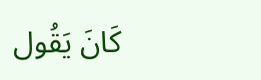كَانَ يَقُول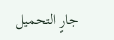جارٍ التحميل